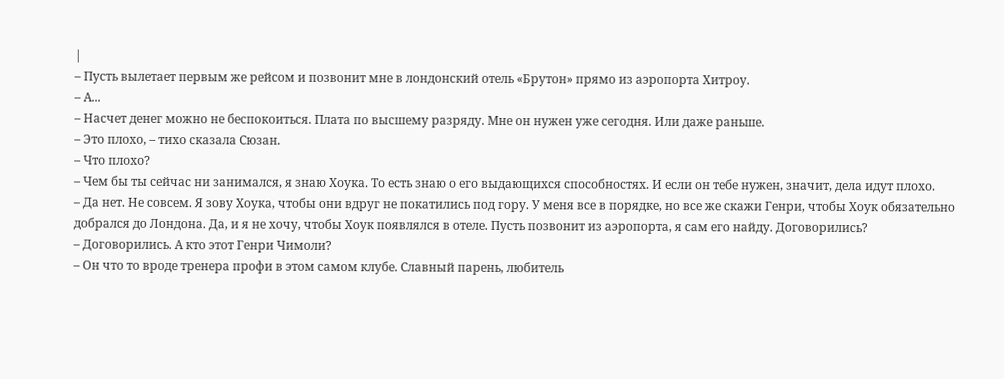|
– Пусть вылетает первым же рейсом и позвонит мне в лондонский отель «Брутон» прямо из аэропорта Хитроу.
– А...
– Насчет денег можно не беспокоиться. Плата по высшему разряду. Мне он нужен уже сегодня. Или даже раньше.
– Это плохо, – тихо сказала Сюзан.
– Что плохо?
– Чем бы ты сейчас ни занимался, я знаю Хоука. То есть знаю о его выдающихся способностях. И если он тебе нужен, значит, дела идут плохо.
– Да нет. Не совсем. Я зову Хоука, чтобы они вдруг не покатились под гору. У меня все в порядке, но все же скажи Генри, чтобы Хоук обязательно добрался до Лондона. Да, и я не хочу, чтобы Хоук появлялся в отеле. Пусть позвонит из аэропорта, я сам его найду. Договорились?
– Договорились. А кто этот Генри Чимоли?
– Он что то вроде тренера профи в этом самом клубе. Славный парень, любитель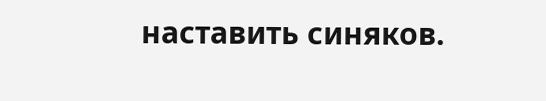наставить синяков.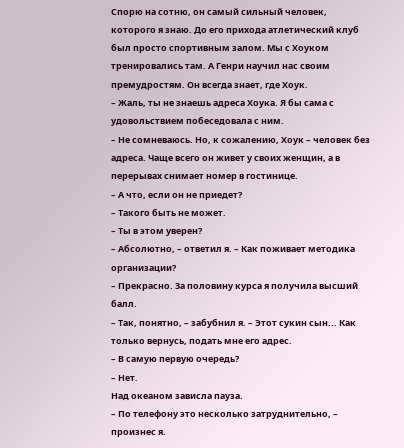Спорю на сотню, он самый сильный человек, которого я знаю. До его прихода атлетический клуб был просто спортивным залом. Мы с Хоуком тренировались там. А Генри научил нас своим премудростям. Он всегда знает, где Хоук.
– Жаль, ты не знаешь адреса Хоука. Я бы сама с удовольствием побеседовала с ним.
– Не сомневаюсь. Но, к сожалению, Хоук – человек без адреса. Чаще всего он живет у своих женщин, а в перерывах снимает номер в гостинице.
– А что, если он не приедет?
– Такого быть не может.
– Ты в этом уверен?
– Абсолютно, – ответил я. – Как поживает методика организации?
– Прекрасно. За половину курса я получила высший балл.
– Так, понятно, – забубнил я. – Этот сукин сын... Как только вернусь, подать мне его адрес.
– В самую первую очередь?
– Нет.
Над океаном зависла пауза.
– По телефону это несколько затруднительно, – произнес я.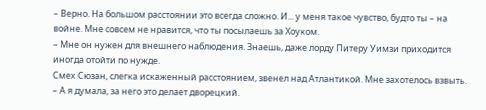– Верно. На большом расстоянии это всегда сложно. И... у меня такое чувство, будто ты – на войне. Мне совсем не нравится, что ты посылаешь за Хоуком.
– Мне он нужен для внешнего наблюдения. Знаешь, даже лорду Питеру Уимзи приходится иногда отойти по нужде.
Смех Сюзан, слегка искаженный расстоянием, звенел над Атлантикой. Мне захотелось взвыть.
– А я думала, за него это делает дворецкий.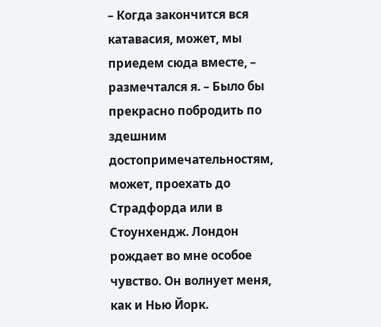– Когда закончится вся катавасия, может, мы приедем сюда вместе, – размечтался я. – Было бы прекрасно побродить по здешним достопримечательностям, может, проехать до Страдфорда или в Стоунхендж. Лондон рождает во мне особое чувство. Он волнует меня, как и Нью Йорк.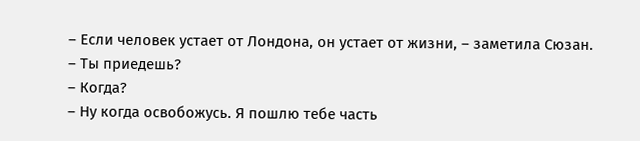– Если человек устает от Лондона, он устает от жизни, – заметила Сюзан.
– Ты приедешь?
– Когда?
– Ну когда освобожусь. Я пошлю тебе часть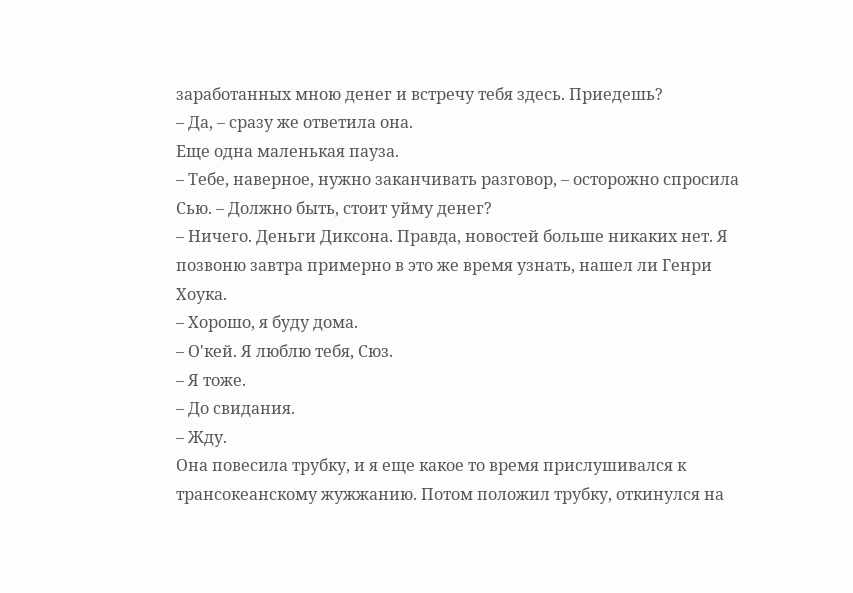заработанных мною денег и встречу тебя здесь. Приедешь?
– Да, – сразу же ответила она.
Еще одна маленькая пауза.
– Тебе, наверное, нужно заканчивать разговор, – осторожно спросила Сью. – Должно быть, стоит уйму денег?
– Ничего. Деньги Диксона. Правда, новостей больше никаких нет. Я позвоню завтра примерно в это же время узнать, нашел ли Генри Хоука.
– Хорошо, я буду дома.
– О'кей. Я люблю тебя, Сюз.
– Я тоже.
– До свидания.
– Жду.
Она повесила трубку, и я еще какое то время прислушивался к трансокеанскому жужжанию. Потом положил трубку, откинулся на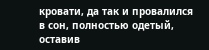кровати, да так и провалился в сон, полностью одетый, оставив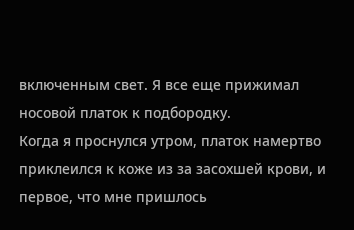включенным свет. Я все еще прижимал носовой платок к подбородку.
Когда я проснулся утром, платок намертво приклеился к коже из за засохшей крови, и первое, что мне пришлось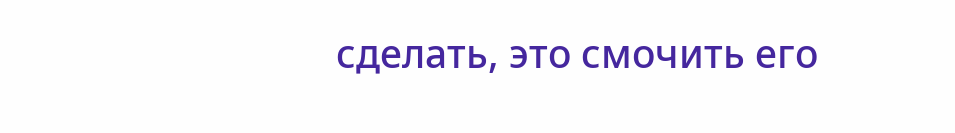сделать, это смочить его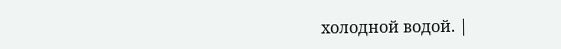холодной водой. |